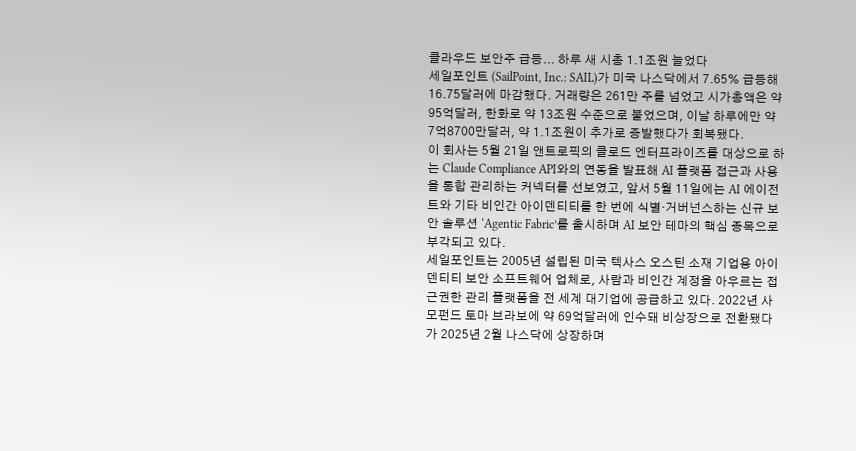클라우드 보안주 급등... 하루 새 시총 1.1조원 늘었다
세일포인트 (SailPoint, Inc.: SAIL)가 미국 나스닥에서 7.65% 급등해 16.75달러에 마감했다. 거래량은 261만 주를 넘었고 시가총액은 약 95억달러, 한화로 약 13조원 수준으로 불었으며, 이날 하루에만 약 7억8700만달러, 약 1.1조원이 추가로 증발했다가 회복됐다.
이 회사는 5월 21일 앤트로픽의 클로드 엔터프라이즈를 대상으로 하는 Claude Compliance API와의 연동을 발표해 AI 플랫폼 접근과 사용을 통합 관리하는 커넥터를 선보였고, 앞서 5월 11일에는 AI 에이전트와 기타 비인간 아이덴티티를 한 번에 식별·거버넌스하는 신규 보안 솔루션 ‘Agentic Fabric’를 출시하며 AI 보안 테마의 핵심 종목으로 부각되고 있다.
세일포인트는 2005년 설립된 미국 텍사스 오스틴 소재 기업용 아이덴티티 보안 소프트웨어 업체로, 사람과 비인간 계정을 아우르는 접근권한 관리 플랫폼을 전 세계 대기업에 공급하고 있다. 2022년 사모펀드 토마 브라보에 약 69억달러에 인수돼 비상장으로 전환됐다가 2025년 2월 나스닥에 상장하며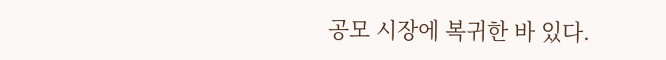공모 시장에 복귀한 바 있다.